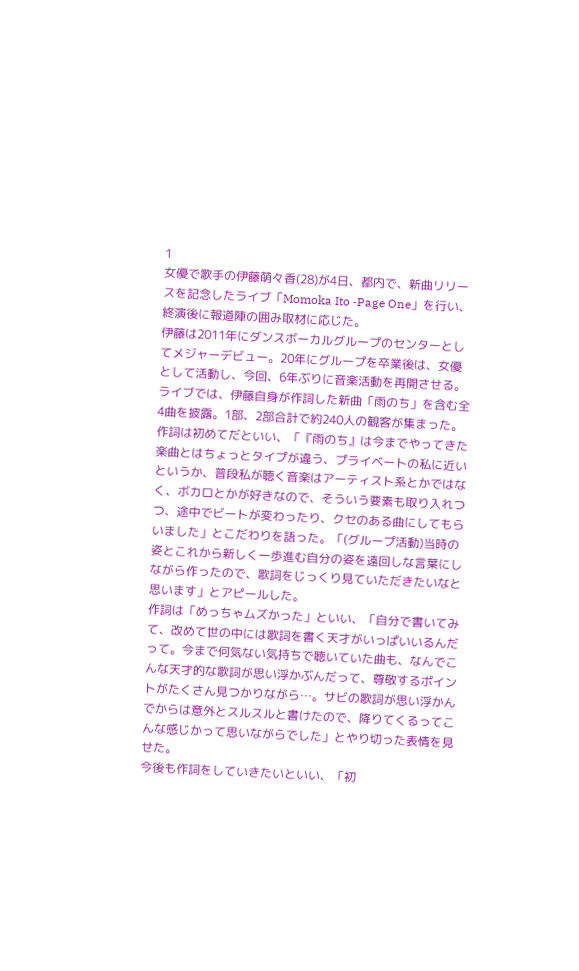1
女優で歌手の伊藤萌々香(28)が4日、都内で、新曲リリースを記念したライブ「Momoka Ito ‐Page One」を行い、終演後に報道陣の囲み取材に応じた。
伊藤は2011年にダンスボーカルグループのセンターとしてメジャーデビュー。20年にグループを卒業後は、女優として活動し、今回、6年ぶりに音楽活動を再開させる。
ライブでは、伊藤自身が作詞した新曲「雨のち」を含む全4曲を披露。1部、2部合計で約240人の観客が集まった。
作詞は初めてだといい、「『雨のち』は今までやってきた楽曲とはちょっとタイプが違う、プライベートの私に近いというか、普段私が聴く音楽はアーティスト系とかではなく、ボカロとかが好きなので、そういう要素も取り入れつつ、途中でビートが変わったり、クセのある曲にしてもらいました」とこだわりを語った。「(グループ活動)当時の姿とこれから新しく一歩進む自分の姿を遠回しな言葉にしながら作ったので、歌詞をじっくり見ていただきたいなと思います」とアピールした。
作詞は「めっちゃムズかった」といい、「自分で書いてみて、改めて世の中には歌詞を書く天才がいっぱいいるんだって。今まで何気ない気持ちで聴いていた曲も、なんでこんな天才的な歌詞が思い浮かぶんだって、尊敬するポイントがたくさん見つかりながら…。サビの歌詞が思い浮かんでからは意外とスルスルと書けたので、降りてくるってこんな感じかって思いながらでした」とやり切った表情を見せた。
今後も作詞をしていきたいといい、「初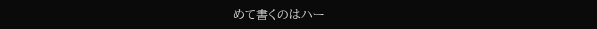めて書くのはハー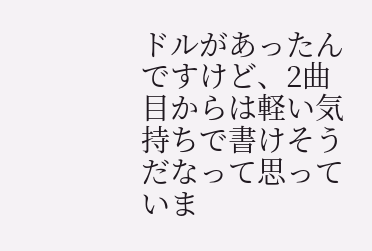ドルがあったんですけど、2曲目からは軽い気持ちで書けそうだなって思っていま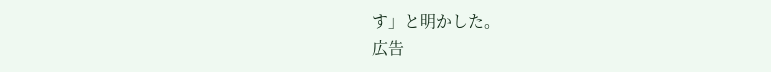す」と明かした。
広告